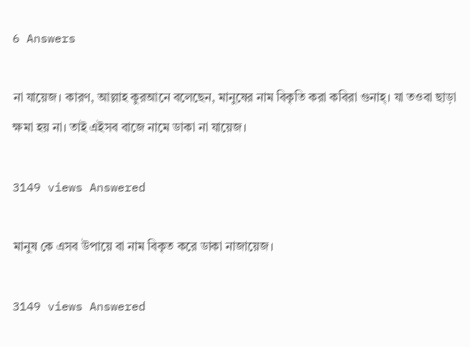6 Answers

না যায়েজ। কারণ, আল্লাহ কুরআনে বলেছেন, মানুষের নাম বিকৃতি করা কবিরা গুনাহ্। যা তওবা ছাড়া ক্ষমা হয় না। তাই এইসব বাজে নামে ডাকা না যায়েজ।

3149 views Answered

মানুষ কে এসব উপায়ে বা নাম বিকৃত করে ডাকা নাজায়েজ।

3149 views Answered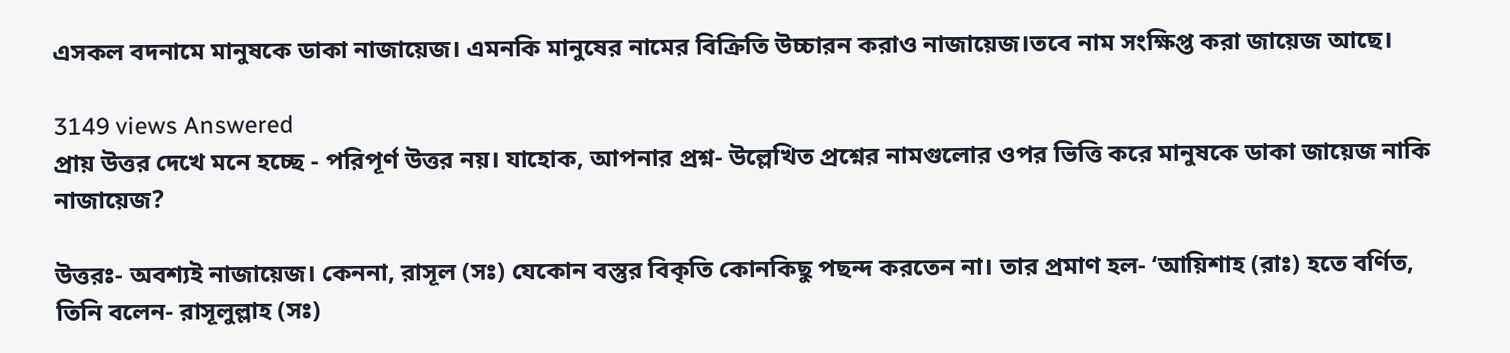এসকল বদনামে মানুষকে ডাকা নাজায়েজ। এমনকি মানুষের নামের বিক্রিতি উচ্চারন করাও নাজায়েজ।তবে নাম সংক্ষিপ্ত করা জায়েজ আছে।

3149 views Answered
প্রায় উত্তর দেখে মনে হচ্ছে - পরিপূর্ণ উত্তর নয়। যাহোক, আপনার প্রশ্ন- উল্লেখিত প্রশ্নের নামগুলোর ওপর ভিত্তি করে মানুষকে ডাকা জায়েজ নাকি নাজায়েজ?

উত্তরঃ- অবশ্যই নাজায়েজ। কেননা, রাসূল (সঃ) যেকোন বস্তুর বিকৃতি কোনকিছু পছন্দ করতেন না। তার প্রমাণ হল- ‘আয়িশাহ (রাঃ) হতে বর্ণিত, তিনি বলেন- রাসূলুল্লাহ (সঃ)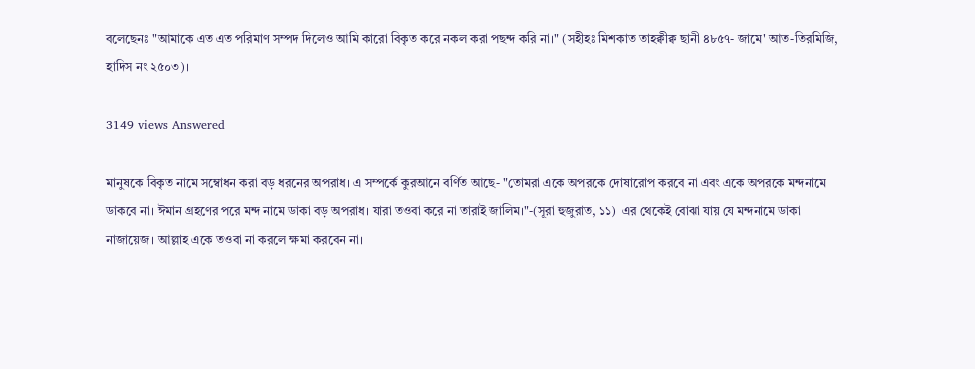বলেছেনঃ "আমাকে এত এত পরিমাণ সম্পদ দিলেও আমি কারো বিকৃত করে নকল করা পছন্দ করি না।" (সহীহঃ মিশকাত তাহক্বীক্ব ছানী ৪৮৫৭- জামে' আত-তিরমিজি, হাদিস নং ২৫০৩)।

3149 views Answered

মানুষকে বিকৃত নামে সম্বোধন করা বড় ধরনের অপরাধ। এ সম্পর্কে কুরআনে বর্ণিত আছে- "তোমরা একে অপরকে দোষারোপ করবে না এবং একে অপরকে মন্দনামে ডাকবে না। ঈমান গ্রহণের পরে মন্দ নামে ডাকা বড় অপরাধ। যারা তওবা করে না তারাই জালিম।"-(সূরা হুজুরাত, ১১)  এর থেকেই বোঝা যায় যে মন্দনামে ডাকা নাজায়েজ। আল্লাহ একে তওবা না করলে ক্ষমা করবেন না।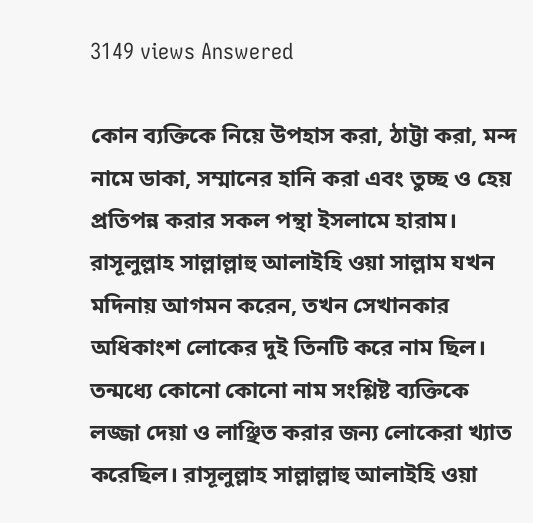3149 views Answered

কোন ব্যক্তিকে নিয়ে উপহাস করা, ঠাট্টা করা, মন্দ নামে ডাকা, সম্মানের হানি করা এবং তুচ্ছ ও হেয় প্রতিপন্ন করার সকল পন্থা ইসলামে হারাম। রাসূলুল্লাহ সাল্লাল্লাহু আলাইহি ওয়া সাল্লাম যখন মদিনায় আগমন করেন, তখন সেখানকার অধিকাংশ লোকের দুই তিনটি করে নাম ছিল। তন্মধ্যে কোনো কোনো নাম সংশ্লিষ্ট ব্যক্তিকে লজ্জা দেয়া ও লাঞ্ছিত করার জন্য লোকেরা খ্যাত করেছিল। রাসূলুল্লাহ সাল্লাল্লাহু আলাইহি ওয়া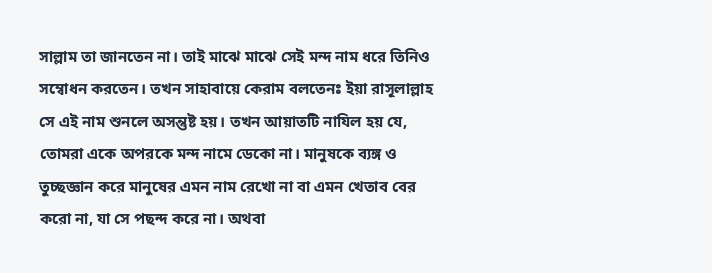সাল্লাম তা জানতেন না। তাই মাঝে মাঝে সেই মন্দ নাম ধরে তিনিও সম্বোধন করতেন। তখন সাহাবায়ে কেরাম বলতেনঃ ইয়া রাসূলাল্লাহ সে এই নাম শুনলে অসন্তুষ্ট হয়। তখন আয়াতটি নাযিল হয় যে, তোমরা একে অপরকে মন্দ নামে ডেকো না। মানুষকে ব্যঙ্গ ও তুচ্ছজ্ঞান করে মানুষের এমন নাম রেখো না বা এমন খেতাব বের করো না, যা সে পছন্দ করে না। অথবা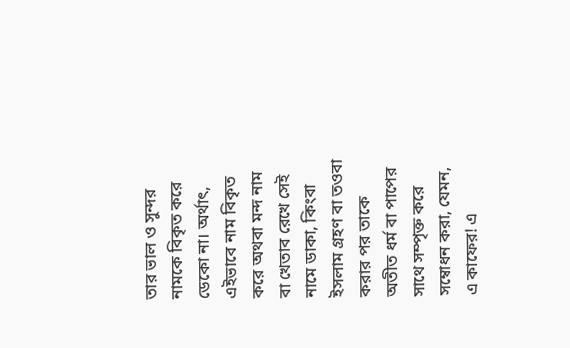তার ভাল ও সুন্দর নামকে বিকৃত করে ডেকো না। অর্থাৎ, এইভাবে নাম বিকৃত করে অথবা মন্দ নাম বা খেতাব রেখে সেই নামে ডাকা, কিংবা ইসলাম গ্রহণ বা তওবা করার পর তাকে অতীত ধর্ম বা পাপের সাথে সম্পৃক্ত করে সম্বোধন করা, যেমন, এ কাফের! এ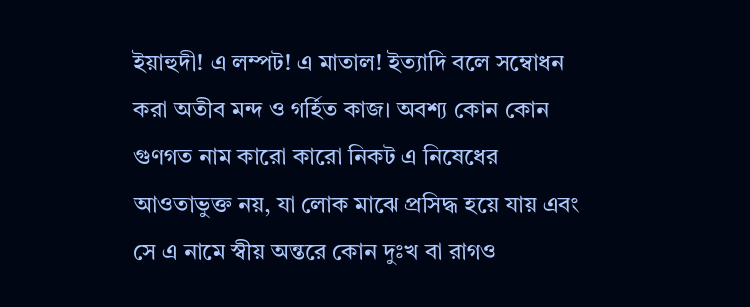ইয়াহুদী! এ লম্পট! এ মাতাল! ইত্যাদি বলে সম্বোধন করা অতীব মন্দ ও গর্হিত কাজ। অবশ্য কোন কোন গুণগত নাম কারো কারো নিকট এ নিষেধের আওতাভুক্ত নয়, যা লোক মাঝে প্রসিদ্ধ হয়ে যায় এবং সে এ নামে স্বীয় অন্তরে কোন দুঃখ বা রাগও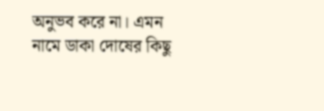অনুভব করে না। এমন নামে ডাকা দোষের কিছু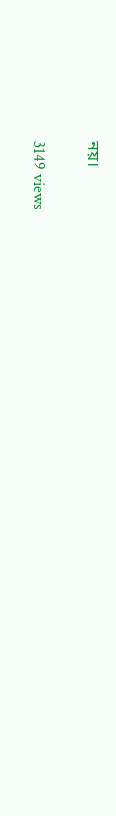নয়।

3149 views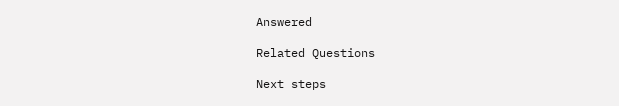Answered

Related Questions

Next steps